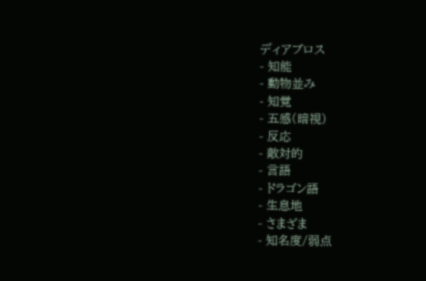ディアブロス
- 知能
- 動物並み
- 知覚
- 五感(暗視)
- 反応
- 敵対的
- 言語
- ドラゴン語
- 生息地
- さまざま
- 知名度/弱点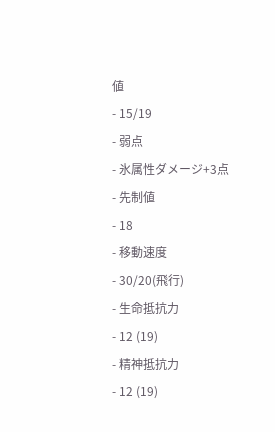値
- 15/19
- 弱点
- 氷属性ダメージ+3点
- 先制値
- 18
- 移動速度
- 30/20(飛行)
- 生命抵抗力
- 12 (19)
- 精神抵抗力
- 12 (19)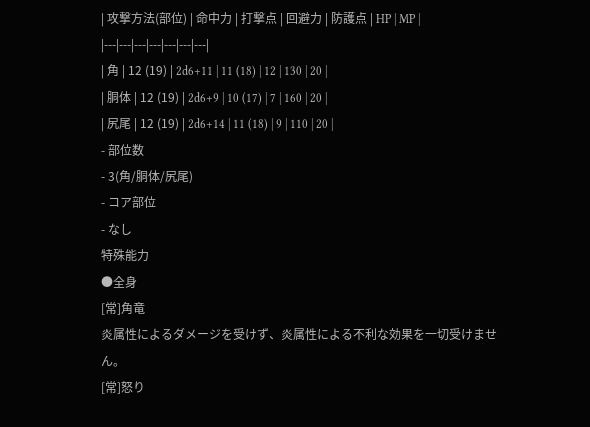| 攻撃方法(部位) | 命中力 | 打撃点 | 回避力 | 防護点 | HP | MP |
|---|---|---|---|---|---|---|
| 角 | 12 (19) | 2d6+11 | 11 (18) | 12 | 130 | 20 |
| 胴体 | 12 (19) | 2d6+9 | 10 (17) | 7 | 160 | 20 |
| 尻尾 | 12 (19) | 2d6+14 | 11 (18) | 9 | 110 | 20 |
- 部位数
- 3(角/胴体/尻尾)
- コア部位
- なし
特殊能力
●全身
[常]角竜
炎属性によるダメージを受けず、炎属性による不利な効果を一切受けません。
[常]怒り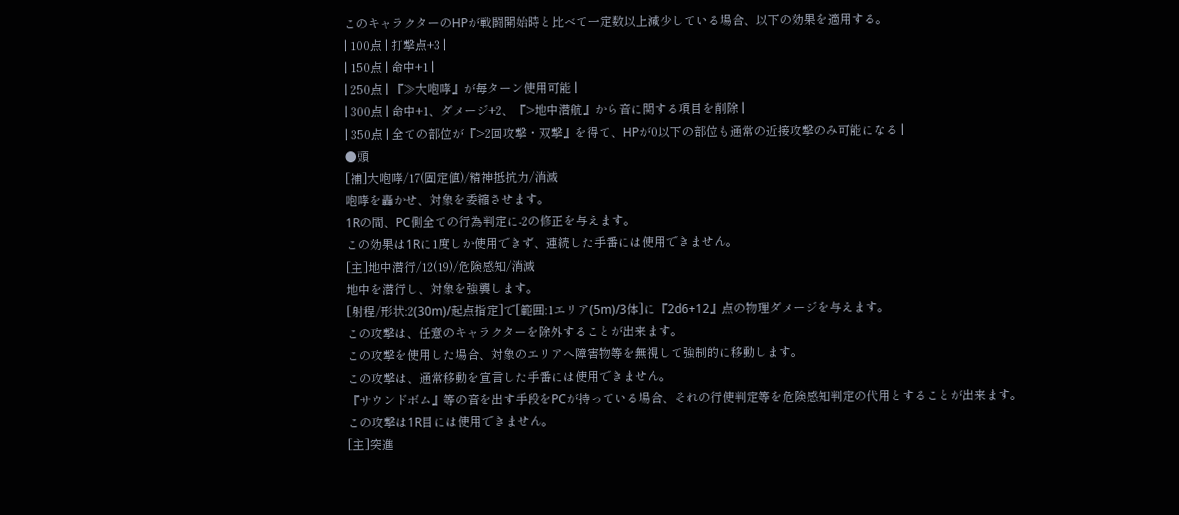このキャラクターのHPが戦闘開始時と比べて一定数以上減少している場合、以下の効果を適用する。
| 100点 | 打撃点+3 |
| 150点 | 命中+1 |
| 250点 | 『≫大咆哮』が毎ターン使用可能 |
| 300点 | 命中+1、ダメージ+2、『>地中潜航』から音に関する項目を削除 |
| 350点 | 全ての部位が『>2回攻撃・双撃』を得て、HPが0以下の部位も通常の近接攻撃のみ可能になる |
●頭
[補]大咆哮/17(固定値)/精神抵抗力/消滅
咆哮を轟かせ、対象を委縮させます。
1Rの間、PC側全ての行為判定に-2の修正を与えます。
この効果は1Rに1度しか使用できず、連続した手番には使用できません。
[主]地中潜行/12(19)/危険感知/消滅
地中を潜行し、対象を強襲します。
[射程/形状:2(30m)/起点指定]で[範囲:1エリア(5m)/3体]に『2d6+12』点の物理ダメージを与えます。
この攻撃は、任意のキャラクターを除外することが出来ます。
この攻撃を使用した場合、対象のエリアへ障害物等を無視して強制的に移動します。
この攻撃は、通常移動を宣言した手番には使用できません。
『サウンドボム』等の音を出す手段をPCが持っている場合、それの行使判定等を危険感知判定の代用とすることが出来ます。
この攻撃は1R目には使用できません。
[主]突進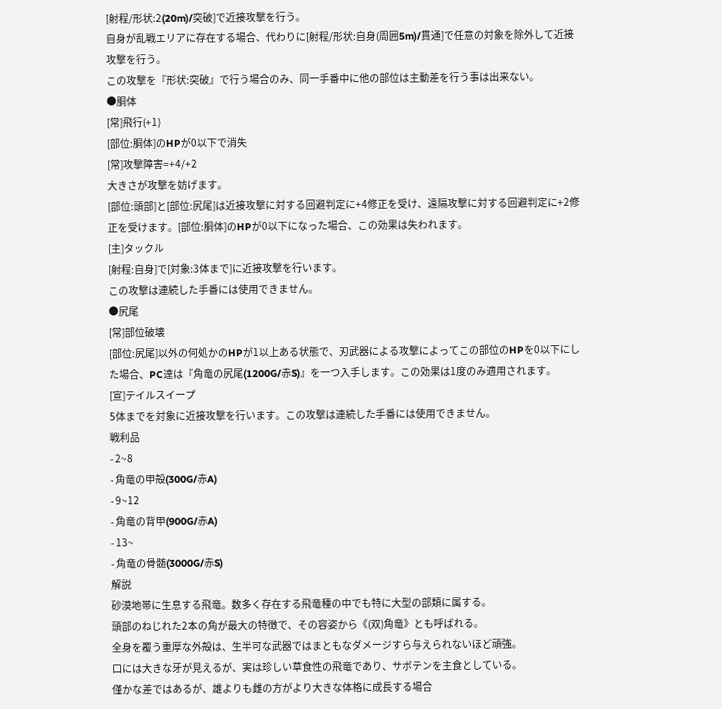[射程/形状:2(20m)/突破]で近接攻撃を行う。
自身が乱戦エリアに存在する場合、代わりに[射程/形状:自身(周囲5m)/貫通]で任意の対象を除外して近接攻撃を行う。
この攻撃を『形状:突破』で行う場合のみ、同一手番中に他の部位は主動差を行う事は出来ない。
●胴体
[常]飛行(+1)
[部位:胴体]のHPが0以下で消失
[常]攻撃障害=+4/+2
大きさが攻撃を妨げます。
[部位:頭部]と[部位:尻尾]は近接攻撃に対する回避判定に+4修正を受け、遠隔攻撃に対する回避判定に+2修正を受けます。[部位:胴体]のHPが0以下になった場合、この効果は失われます。
[主]タックル
[射程:自身]で[対象:3体まで]に近接攻撃を行います。
この攻撃は連続した手番には使用できません。
●尻尾
[常]部位破壊
[部位:尻尾]以外の何処かのHPが1以上ある状態で、刃武器による攻撃によってこの部位のHPを0以下にした場合、PC達は『角竜の尻尾(1200G/赤S)』を一つ入手します。この効果は1度のみ適用されます。
[宣]テイルスイープ
5体までを対象に近接攻撃を行います。この攻撃は連続した手番には使用できません。
戦利品
- 2~8
- 角竜の甲殻(300G/赤A)
- 9~12
- 角竜の背甲(900G/赤A)
- 13~
- 角竜の骨髄(3000G/赤S)
解説
砂漠地帯に生息する飛竜。数多く存在する飛竜種の中でも特に大型の部類に属する。
頭部のねじれた2本の角が最大の特徴で、その容姿から《(双)角竜》とも呼ばれる。
全身を覆う重厚な外殻は、生半可な武器ではまともなダメージすら与えられないほど頑強。
口には大きな牙が見えるが、実は珍しい草食性の飛竜であり、サボテンを主食としている。
僅かな差ではあるが、雄よりも雌の方がより大きな体格に成長する場合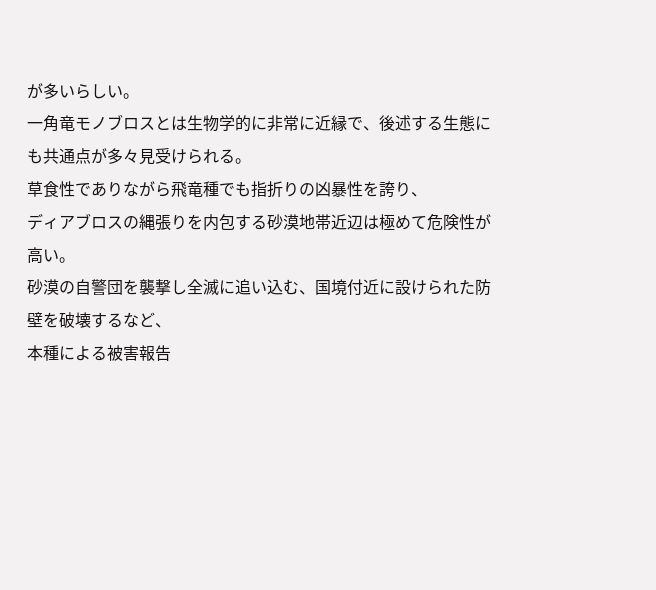が多いらしい。
一角竜モノブロスとは生物学的に非常に近縁で、後述する生態にも共通点が多々見受けられる。
草食性でありながら飛竜種でも指折りの凶暴性を誇り、
ディアブロスの縄張りを内包する砂漠地帯近辺は極めて危険性が高い。
砂漠の自警団を襲撃し全滅に追い込む、国境付近に設けられた防壁を破壊するなど、
本種による被害報告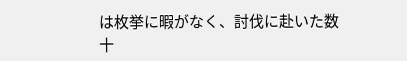は枚挙に暇がなく、討伐に赴いた数十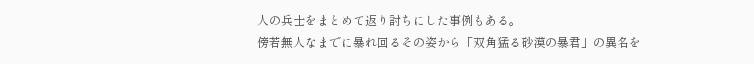人の兵士をまとめて返り討ちにした事例もある。
傍若無人なまでに暴れ回るその姿から「双角猛る砂漠の暴君」の異名を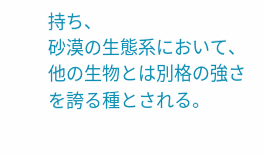持ち、
砂漠の生態系において、他の生物とは別格の強さを誇る種とされる。